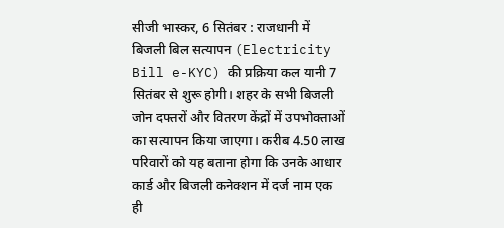सीजी भास्कर, 6 सितंबर : राजधानी में बिजली बिल सत्यापन (Electricity Bill e-KYC) की प्रक्रिया कल यानी 7 सितंबर से शुरू होगी। शहर के सभी बिजली जोन दफ्तरों और वितरण केंद्रों में उपभोक्ताओं का सत्यापन किया जाएगा। करीब 4.50 लाख परिवारों को यह बताना होगा कि उनके आधार कार्ड और बिजली कनेक्शन में दर्ज नाम एक ही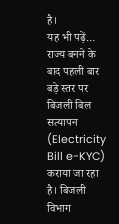है।
यह भी पढ़ें…
राज्य बनने के बाद पहली बार बड़े स्तर पर बिजली बिल सत्यापन (Electricity Bill e-KYC) कराया जा रहा है। बिजली विभाग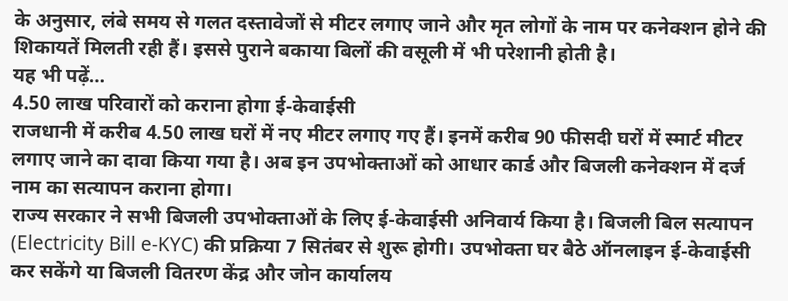के अनुसार, लंबे समय से गलत दस्तावेजों से मीटर लगाए जाने और मृत लोगों के नाम पर कनेक्शन होने की शिकायतें मिलती रही हैं। इससे पुराने बकाया बिलों की वसूली में भी परेशानी होती है।
यह भी पढ़ें…
4.50 लाख परिवारों को कराना होगा ई-केवाईसी
राजधानी में करीब 4.50 लाख घरों में नए मीटर लगाए गए हैं। इनमें करीब 90 फीसदी घरों में स्मार्ट मीटर लगाए जाने का दावा किया गया है। अब इन उपभोक्ताओं को आधार कार्ड और बिजली कनेक्शन में दर्ज नाम का सत्यापन कराना होगा।
राज्य सरकार ने सभी बिजली उपभोक्ताओं के लिए ई-केवाईसी अनिवार्य किया है। बिजली बिल सत्यापन (Electricity Bill e-KYC) की प्रक्रिया 7 सितंबर से शुरू होगी। उपभोक्ता घर बैठे ऑनलाइन ई-केवाईसी कर सकेंगे या बिजली वितरण केंद्र और जोन कार्यालय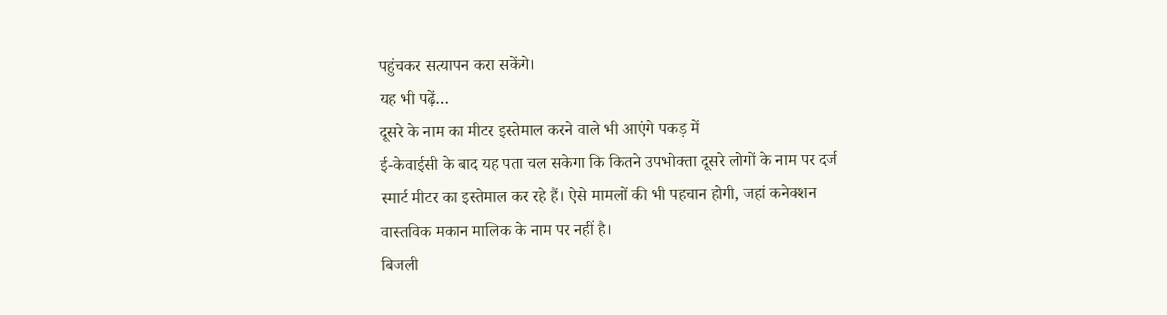पहुंचकर सत्यापन करा सकेंगे।
यह भी पढ़ें…
दूसरे के नाम का मीटर इस्तेमाल करने वाले भी आएंगे पकड़ में
ई-केवाईसी के बाद यह पता चल सकेगा कि कितने उपभोक्ता दूसरे लोगों के नाम पर दर्ज स्मार्ट मीटर का इस्तेमाल कर रहे हैं। ऐसे मामलों की भी पहचान होगी, जहां कनेक्शन वास्तविक मकान मालिक के नाम पर नहीं है।
बिजली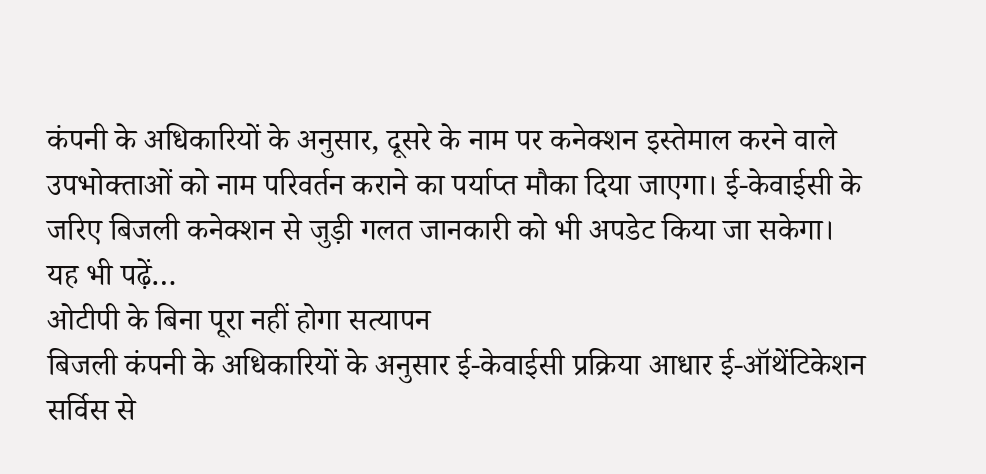कंपनी के अधिकारियों के अनुसार, दूसरे के नाम पर कनेक्शन इस्तेमाल करने वाले उपभोक्ताओं को नाम परिवर्तन कराने का पर्याप्त मौका दिया जाएगा। ई-केवाईसी के जरिए बिजली कनेक्शन से जुड़ी गलत जानकारी को भी अपडेट किया जा सकेगा।
यह भी पढ़ें…
ओटीपी के बिना पूरा नहीं होगा सत्यापन
बिजली कंपनी के अधिकारियों के अनुसार ई-केवाईसी प्रक्रिया आधार ई-ऑथेंटिकेशन सर्विस से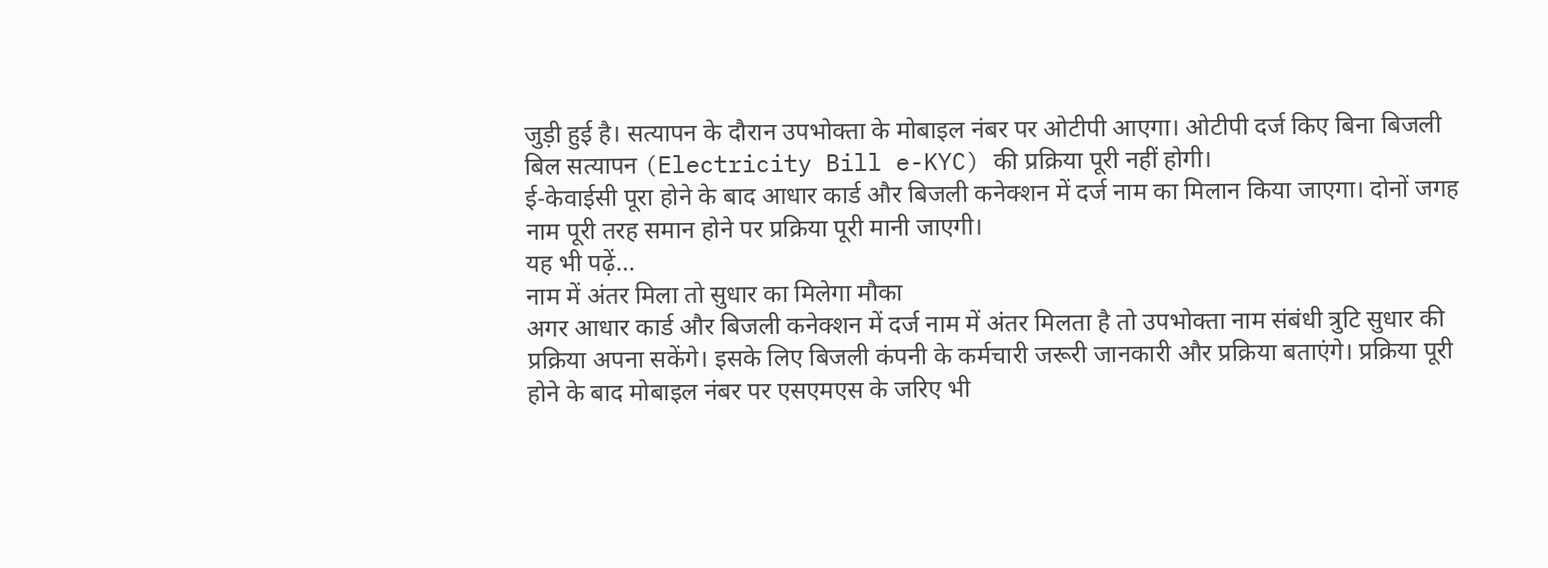जुड़ी हुई है। सत्यापन के दौरान उपभोक्ता के मोबाइल नंबर पर ओटीपी आएगा। ओटीपी दर्ज किए बिना बिजली बिल सत्यापन (Electricity Bill e-KYC) की प्रक्रिया पूरी नहीं होगी।
ई-केवाईसी पूरा होने के बाद आधार कार्ड और बिजली कनेक्शन में दर्ज नाम का मिलान किया जाएगा। दोनों जगह नाम पूरी तरह समान होने पर प्रक्रिया पूरी मानी जाएगी।
यह भी पढ़ें…
नाम में अंतर मिला तो सुधार का मिलेगा मौका
अगर आधार कार्ड और बिजली कनेक्शन में दर्ज नाम में अंतर मिलता है तो उपभोक्ता नाम संबंधी त्रुटि सुधार की प्रक्रिया अपना सकेंगे। इसके लिए बिजली कंपनी के कर्मचारी जरूरी जानकारी और प्रक्रिया बताएंगे। प्रक्रिया पूरी होने के बाद मोबाइल नंबर पर एसएमएस के जरिए भी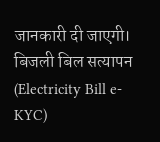जानकारी दी जाएगी।
बिजली बिल सत्यापन (Electricity Bill e-KYC)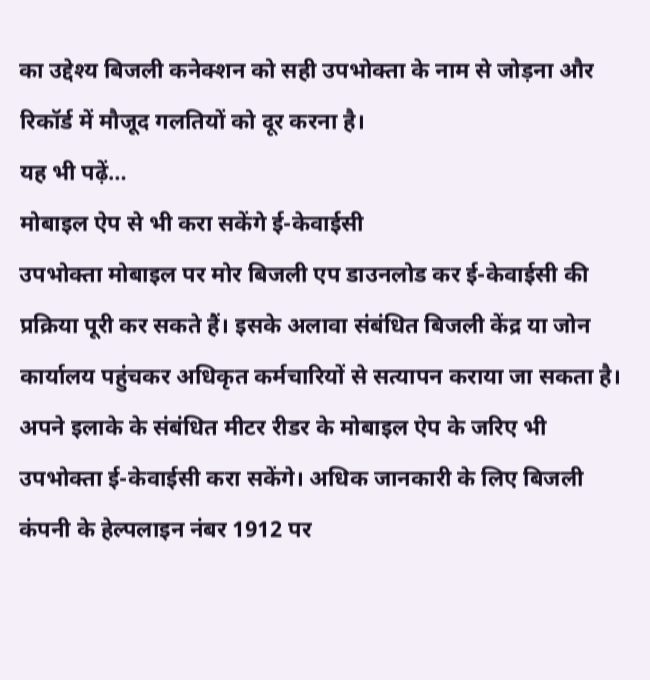का उद्देश्य बिजली कनेक्शन को सही उपभोक्ता के नाम से जोड़ना और रिकॉर्ड में मौजूद गलतियों को दूर करना है।
यह भी पढ़ें…
मोबाइल ऐप से भी करा सकेंगे ई-केवाईसी
उपभोक्ता मोबाइल पर मोर बिजली एप डाउनलोड कर ई-केवाईसी की प्रक्रिया पूरी कर सकते हैं। इसके अलावा संबंधित बिजली केंद्र या जोन कार्यालय पहुंचकर अधिकृत कर्मचारियों से सत्यापन कराया जा सकता है।
अपने इलाके के संबंधित मीटर रीडर के मोबाइल ऐप के जरिए भी उपभोक्ता ई-केवाईसी करा सकेंगे। अधिक जानकारी के लिए बिजली कंपनी के हेल्पलाइन नंबर 1912 पर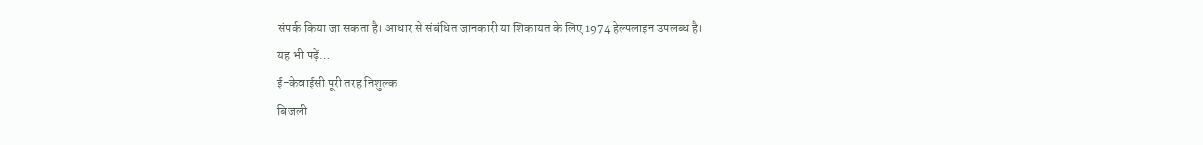संपर्क किया जा सकता है। आधार से संबंधित जानकारी या शिकायत के लिए 1974 हेल्पलाइन उपलब्ध है।
यह भी पढ़ें…
ई-केवाईसी पूरी तरह निशुल्क
बिजली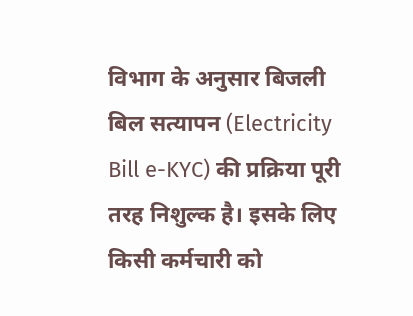विभाग के अनुसार बिजली बिल सत्यापन (Electricity Bill e-KYC) की प्रक्रिया पूरी तरह निशुल्क है। इसके लिए किसी कर्मचारी को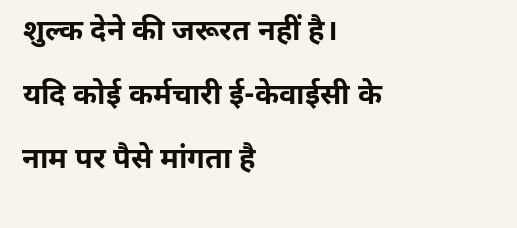शुल्क देने की जरूरत नहीं है। यदि कोई कर्मचारी ई-केवाईसी के नाम पर पैसे मांगता है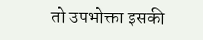तो उपभोक्ता इसकी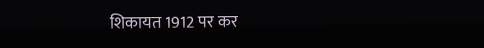शिकायत 1912 पर कर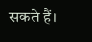सकते हैं।